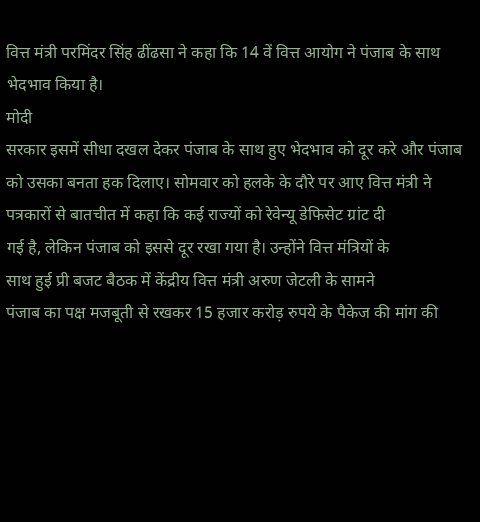वित्त मंत्री परमिंदर सिंह ढींढसा ने कहा कि 14 वें वित्त आयोग ने पंजाब के साथ भेदभाव किया है।
मोदी
सरकार इसमें सीधा दखल देकर पंजाब के साथ हुए भेदभाव को दूर करे और पंजाब
को उसका बनता हक दिलाए। सोमवार को हलके के दौरे पर आए वित्त मंत्री ने
पत्रकारों से बातचीत में कहा कि कई राज्यों को रेवेन्यू डेफिसेट ग्रांट दी
गई है, लेकिन पंजाब को इससे दूर रखा गया है। उन्होंने वित्त मंत्रियों के
साथ हुई प्री बजट बैठक में केंद्रीय वित्त मंत्री अरुण जेटली के सामने
पंजाब का पक्ष मजबूती से रखकर 15 हजार करोड़ रुपये के पैकेज की मांग की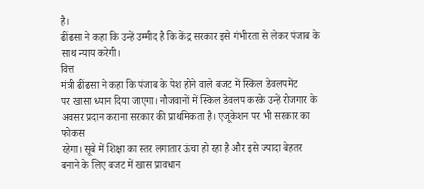है।
ढींढसा ने कहा कि उन्हें उम्मीद है कि केंद्र सरकार इसे गंभीरता से लेकर पंजाब के साथ न्याय करेगी।
वित्त
मंत्री ढींढसा ने कहा कि पंजाब के पेश होने वाले बजट में स्किल डेवलपमेंट
पर खासा ध्यान दिया जाएगा। नौजवानों में स्किल डेवलप करके उन्हें रोजगार के
अवसर प्रदान कराना सरकार की प्राथमिकता है। एजूकेशन पर भी सरकार का फोकस
रहेगा। सूबे में शिक्षा का स्तर लगातार ऊंचा हो रहा है और इसे ज्यादा बेहतर
बनाने के लिए बजट में खास प्रावधान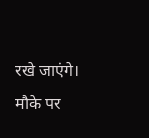रखे जाएंगे। मौके पर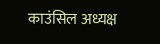काउंसिल अध्यक्ष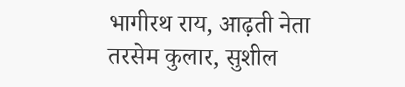भागीरथ राय, आढ़ती नेता तरसेम कुलार, सुशील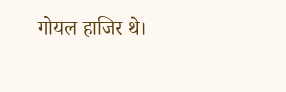गोयल हाजिर थे।